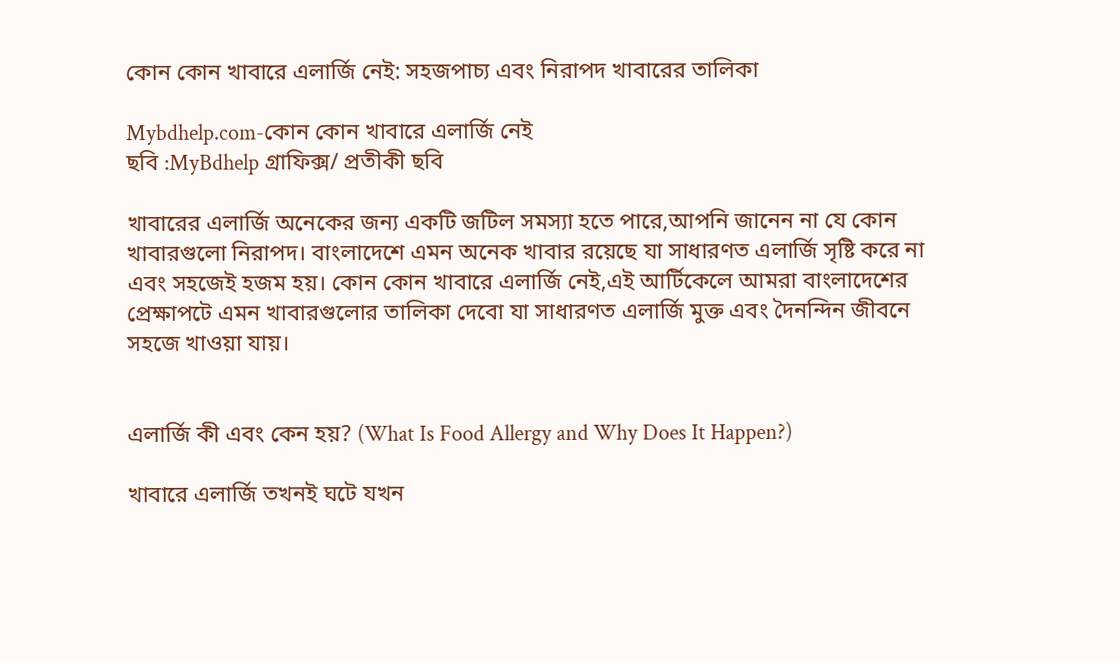কোন কোন খাবারে এলার্জি নেই: সহজপাচ্য এবং নিরাপদ খাবারের তালিকা

Mybdhelp.com-কোন কোন খাবারে এলার্জি নেই
ছবি :MyBdhelp গ্রাফিক্স/ প্রতীকী ছবি

খাবারের এলার্জি অনেকের জন্য একটি জটিল সমস্যা হতে পারে,আপনি জানেন না যে কোন খাবারগুলো নিরাপদ। বাংলাদেশে এমন অনেক খাবার রয়েছে যা সাধারণত এলার্জি সৃষ্টি করে না এবং সহজেই হজম হয়। কোন কোন খাবারে এলার্জি নেই,এই আর্টিকেলে আমরা বাংলাদেশের প্রেক্ষাপটে এমন খাবারগুলোর তালিকা দেবো যা সাধারণত এলার্জি মুক্ত এবং দৈনন্দিন জীবনে সহজে খাওয়া যায়।


এলার্জি কী এবং কেন হয়? (What Is Food Allergy and Why Does It Happen?)

খাবারে এলার্জি তখনই ঘটে যখন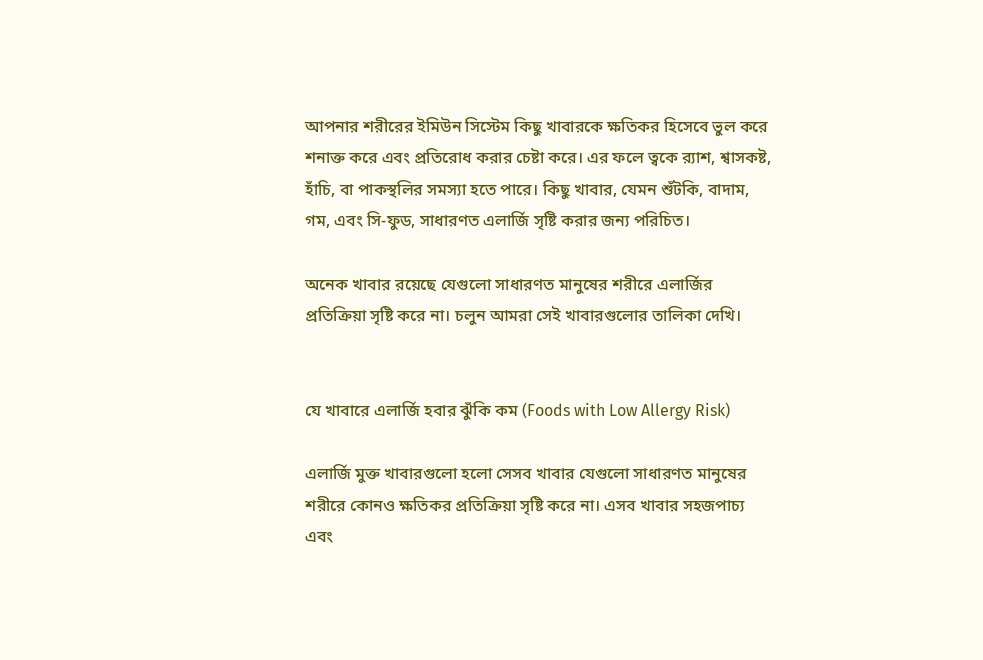আপনার শরীরের ইমিউন সিস্টেম কিছু খাবারকে ক্ষতিকর হিসেবে ভুল করে শনাক্ত করে এবং প্রতিরোধ করার চেষ্টা করে। এর ফলে ত্বকে র‍্যাশ, শ্বাসকষ্ট, হাঁচি, বা পাকস্থলির সমস্যা হতে পারে। কিছু খাবার, যেমন শুঁটকি, বাদাম, গম, এবং সি-ফুড, সাধারণত এলার্জি সৃষ্টি করার জন্য পরিচিত।

অনেক খাবার রয়েছে যেগুলো সাধারণত মানুষের শরীরে এলার্জির প্রতিক্রিয়া সৃষ্টি করে না। চলুন আমরা সেই খাবারগুলোর তালিকা দেখি।


যে খাবারে এলার্জি হবার ঝুঁকি কম (Foods with Low Allergy Risk)

এলার্জি মুক্ত খাবারগুলো হলো সেসব খাবার যেগুলো সাধারণত মানুষের শরীরে কোনও ক্ষতিকর প্রতিক্রিয়া সৃষ্টি করে না। এসব খাবার সহজপাচ্য এবং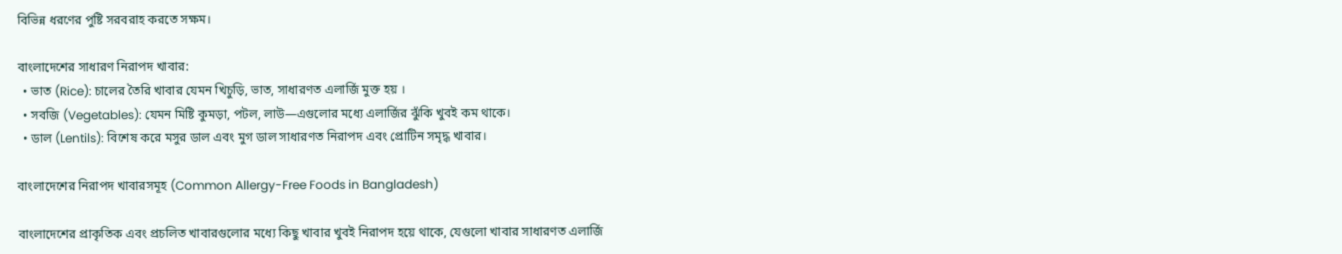বিভিন্ন ধরণের পুষ্টি সরবরাহ করতে সক্ষম।

বাংলাদেশের সাধারণ নিরাপদ খাবার:
  • ভাত (Rice): চালের তৈরি খাবার যেমন খিচুড়ি, ভাত, সাধারণত এলার্জি মুক্ত হয় ।
  • সবজি (Vegetables): যেমন মিষ্টি কুমড়া, পটল, লাউ—এগুলোর মধ্যে এলার্জির ঝুঁকি খুবই কম থাকে।
  • ডাল (Lentils): বিশেষ করে মসুর ডাল এবং মুগ ডাল সাধারণত নিরাপদ এবং প্রোটিন সমৃদ্ধ খাবার।

বাংলাদেশের নিরাপদ খাবারসমূহ (Common Allergy-Free Foods in Bangladesh)

বাংলাদেশের প্রাকৃতিক এবং প্রচলিত খাবারগুলোর মধ্যে কিছু খাবার খুবই নিরাপদ হয়ে থাকে, যেগুলো খাবার সাধারণত এলার্জি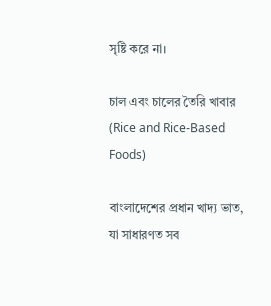সৃষ্টি করে না।

চাল এবং চালের তৈরি খাবার (Rice and Rice-Based Foods)

বাংলাদেশের প্রধান খাদ্য ভাত, যা সাধারণত সব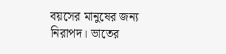বয়সের মানুষের জন্য নিরাপদ। ভাতের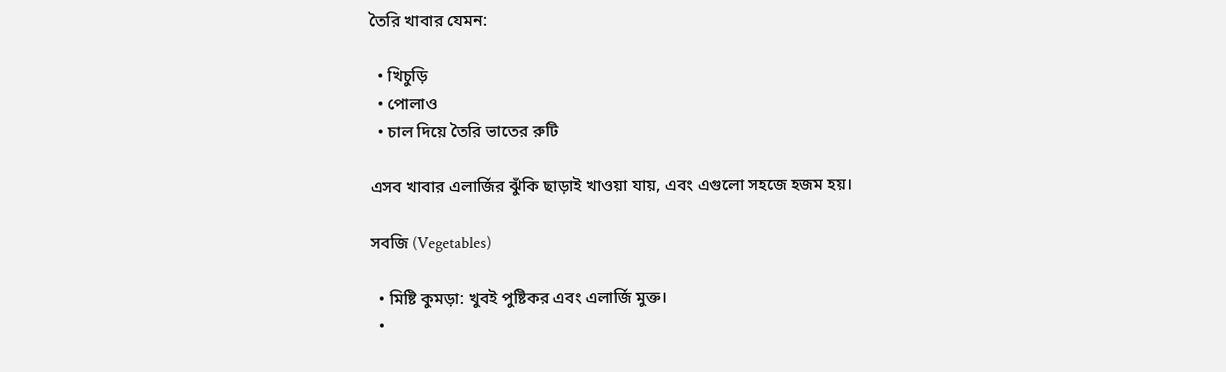তৈরি খাবার যেমন:

  • খিচুড়ি
  • পোলাও
  • চাল দিয়ে তৈরি ভাতের রুটি

এসব খাবার এলার্জির ঝুঁকি ছাড়াই খাওয়া যায়, এবং এগুলো সহজে হজম হয়।

সবজি (Vegetables)

  • মিষ্টি কুমড়া: খুবই পুষ্টিকর এবং এলার্জি মুক্ত।
  •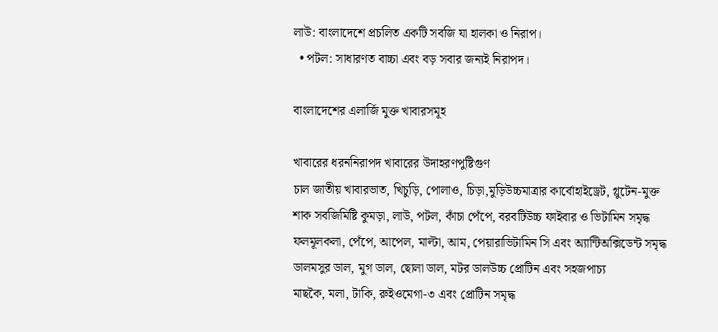লাউ: বাংলাদেশে প্রচলিত একটি সবজি যা হালকা ও নিরাপ।
  • পটল: সাধারণত বাচ্চা এবং বড় সবার জন্যই নিরাপদ।

বাংলাদেশের এলার্জি মুক্ত খাবারসমূহ

খাবারের ধরননিরাপদ খাবারের উদাহরণপুষ্টিগুণ
চাল জাতীয় খাবারভাত, খিচুড়ি, পোলাও, চিড়া,মুড়িউচ্চমাত্রার কার্বোহাইড্রেট, গ্লুটেন-মুক্ত
শাক সবজিমিষ্টি কুমড়া, লাউ, পটল, কাঁচা পেঁপে, বরবটিউচ্চ ফাইবার ও ভিটামিন সমৃদ্ধ
ফলমূলকলা, পেঁপে, আপেল, মাল্টা, আম, পেয়ারাভিটামিন সি এবং অ্যান্টিঅক্সিডেন্ট সমৃদ্ধ
ডালমসুর ডাল, মুগ ডাল, ছোলা ডাল, মটর ডালউচ্চ প্রোটিন এবং সহজপাচ্য
মাছকৈ, মলা, টাকি, রুইওমেগা-৩ এবং প্রোটিন সমৃদ্ধ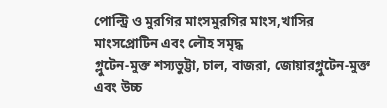পোল্ট্রি ও মুরগির মাংসমুরগির মাংস,খাসির মাংসপ্রোটিন এবং লৌহ সমৃদ্ধ
গ্লুটেন-মুক্ত শস্যভুট্টা, চাল, বাজরা, জোয়ারগ্লুটেন-মুক্ত এবং উচ্চ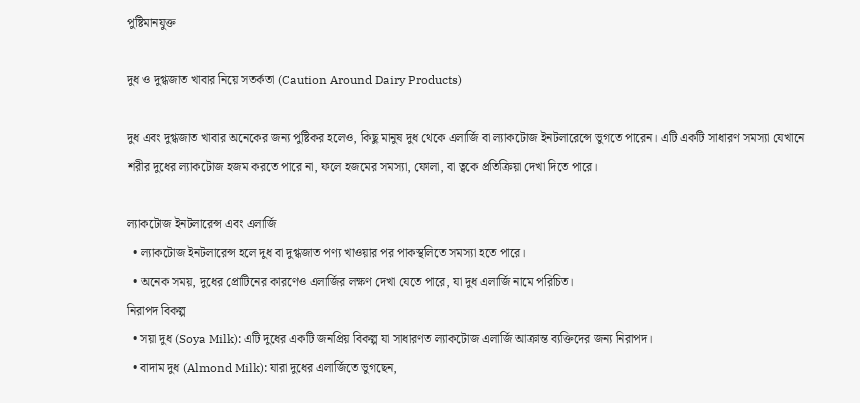পুষ্টিমানযুক্ত

দুধ ও দুগ্ধজাত খাবার নিয়ে সতর্কতা (Caution Around Dairy Products)

দুধ এবং দুগ্ধজাত খাবার অনেকের জন্য পুষ্টিকর হলেও, কিছু মানুষ দুধ থেকে এলার্জি বা ল্যাকটোজ ইনটলারেন্সে ভুগতে পারেন। এটি একটি সাধারণ সমস্যা যেখানে শরীর দুধের ল্যাকটোজ হজম করতে পারে না, ফলে হজমের সমস্যা, ফোলা, বা ত্বকে প্রতিক্রিয়া দেখা দিতে পারে।

ল্যাকটোজ ইনটলারেন্স এবং এলার্জি
  • ল্যাকটোজ ইনটলারেন্স হলে দুধ বা দুগ্ধজাত পণ্য খাওয়ার পর পাকস্থলিতে সমস্যা হতে পারে।
  • অনেক সময়, দুধের প্রোটিনের কারণেও এলার্জির লক্ষণ দেখা যেতে পারে, যা দুধ এলার্জি নামে পরিচিত।
নিরাপদ বিকল্প
  • সয়া দুধ (Soya Milk): এটি দুধের একটি জনপ্রিয় বিকল্প যা সাধারণত ল্যাকটোজ এলার্জি আক্রান্ত ব্যক্তিদের জন্য নিরাপদ।
  • বাদাম দুধ (Almond Milk): যারা দুধের এলার্জিতে ভুগছেন,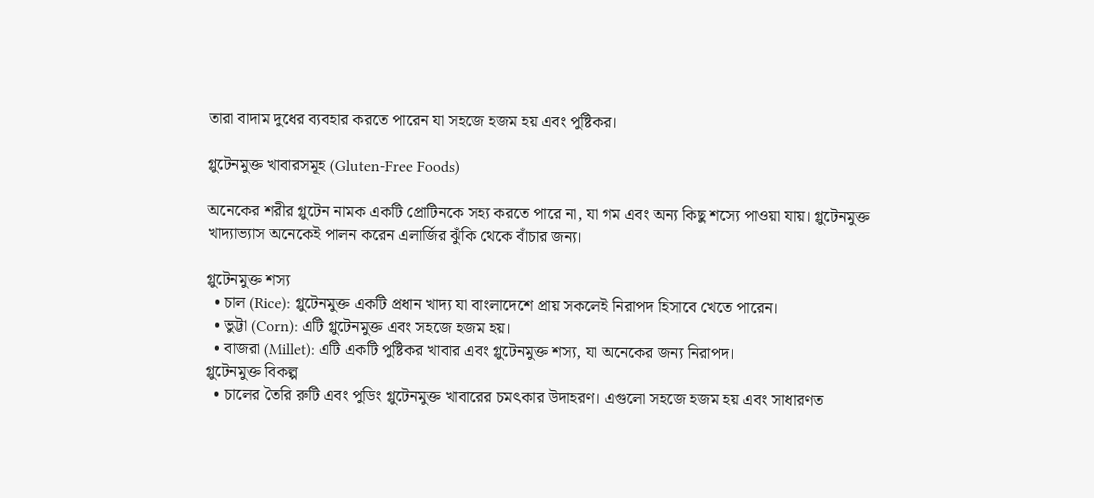তারা বাদাম দুধের ব্যবহার করতে পারেন যা সহজে হজম হয় এবং পুষ্টিকর।

গ্লুটেনমুক্ত খাবারসমূহ (Gluten-Free Foods)

অনেকের শরীর গ্লুটেন নামক একটি প্রোটিনকে সহ্য করতে পারে না, যা গম এবং অন্য কিছু শস্যে পাওয়া যায়। গ্লুটেনমুক্ত খাদ্যাভ্যাস অনেকেই পালন করেন এলার্জির ঝুঁকি থেকে বাঁচার জন্য।

গ্লুটেনমুক্ত শস্য
  • চাল (Rice): গ্লুটেনমুক্ত একটি প্রধান খাদ্য যা বাংলাদেশে প্রায় সকলেই নিরাপদ হিসাবে খেতে পারেন।
  • ভুট্টা (Corn): এটি গ্লুটেনমুক্ত এবং সহজে হজম হয়।
  • বাজরা (Millet): এটি একটি পুষ্টিকর খাবার এবং গ্লুটেনমুক্ত শস্য, যা অনেকের জন্য নিরাপদ।
গ্লুটেনমুক্ত বিকল্প
  • চালের তৈরি রুটি এবং পুডিং গ্লুটেনমুক্ত খাবারের চমৎকার উদাহরণ। এগুলো সহজে হজম হয় এবং সাধারণত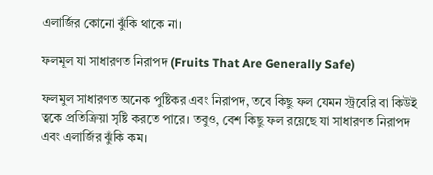এলার্জির কোনো ঝুঁকি থাকে না।

ফলমূল যা সাধারণত নিরাপদ (Fruits That Are Generally Safe)

ফলমুল সাধারণত অনেক পুষ্টিকর এবং নিরাপদ, তবে কিছু ফল যেমন স্ট্রবেরি বা কিউই ত্বকে প্রতিক্রিয়া সৃষ্টি করতে পারে। তবুও, বেশ কিছু ফল রয়েছে যা সাধারণত নিরাপদ এবং এলার্জির ঝুঁকি কম।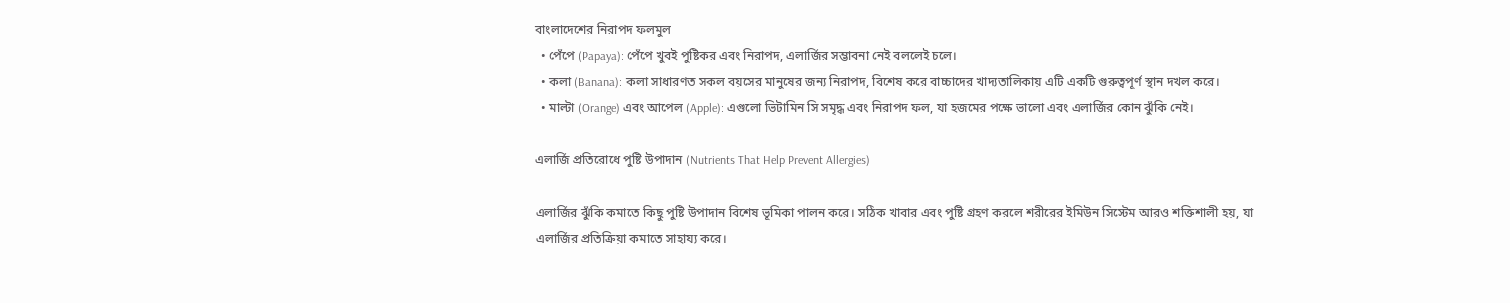বাংলাদেশের নিরাপদ ফলমুল
  • পেঁপে (Papaya): পেঁপে খুবই পুষ্টিকর এবং নিরাপদ, এলার্জির সম্ভাবনা নেই বললেই চলে।
  • কলা (Banana): কলা সাধারণত সকল বয়সের মানুষের জন্য নিরাপদ, বিশেষ করে বাচ্চাদের খাদ্যতালিকায় এটি একটি গুরুত্বপূর্ণ স্থান দখল করে।
  • মাল্টা (Orange) এবং আপেল (Apple): এগুলো ভিটামিন সি সমৃদ্ধ এবং নিরাপদ ফল, যা হজমের পক্ষে ভালো এবং এলার্জির কোন ঝুঁকি নেই।

এলার্জি প্রতিরোধে পুষ্টি উপাদান (Nutrients That Help Prevent Allergies)

এলার্জির ঝুঁকি কমাতে কিছু পুষ্টি উপাদান বিশেষ ভূমিকা পালন করে। সঠিক খাবার এবং পুষ্টি গ্রহণ করলে শরীরের ইমিউন সিস্টেম আরও শক্তিশালী হয়, যা এলার্জির প্রতিক্রিয়া কমাতে সাহায্য করে।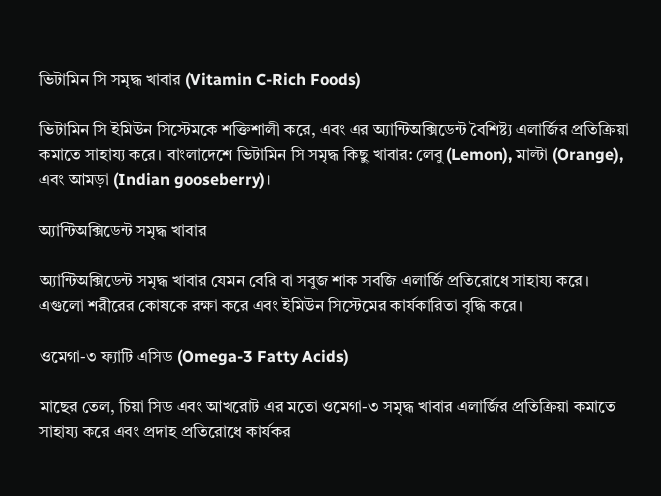ভিটামিন সি সমৃদ্ধ খাবার (Vitamin C-Rich Foods)

ভিটামিন সি ইমিউন সিস্টেমকে শক্তিশালী করে, এবং এর অ্যান্টিঅক্সিডেন্ট বৈশিষ্ট্য এলার্জির প্রতিক্রিয়া কমাতে সাহায্য করে। বাংলাদেশে ভিটামিন সি সমৃদ্ধ কিছু খাবার: লেবু (Lemon), মাল্টা (Orange), এবং আমড়া (Indian gooseberry)।

অ্যান্টিঅক্সিডেন্ট সমৃদ্ধ খাবার

অ্যান্টিঅক্সিডেন্ট সমৃদ্ধ খাবার যেমন বেরি বা সবুজ শাক সবজি এলার্জি প্রতিরোধে সাহায্য করে। এগুলো শরীরের কোষকে রক্ষা করে এবং ইমিউন সিস্টেমের কার্যকারিতা বৃদ্ধি করে।

ওমেগা-৩ ফ্যাটি এসিড (Omega-3 Fatty Acids)

মাছের তেল, চিয়া সিড এবং আখরোট এর মতো ওমেগা-৩ সমৃদ্ধ খাবার এলার্জির প্রতিক্রিয়া কমাতে সাহায্য করে এবং প্রদাহ প্রতিরোধে কার্যকর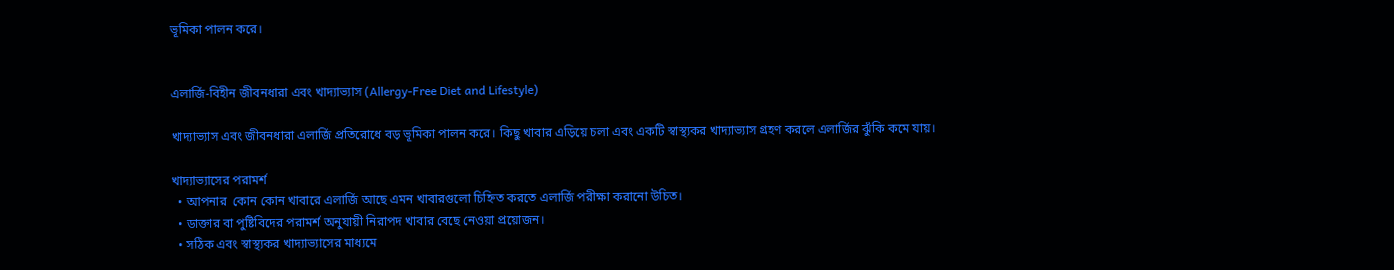ভূমিকা পালন করে।


এলার্জি-বিহীন জীবনধারা এবং খাদ্যাভ্যাস (Allergy-Free Diet and Lifestyle)

খাদ্যাভ্যাস এবং জীবনধারা এলার্জি প্রতিরোধে বড় ভূমিকা পালন করে। কিছু খাবার এড়িয়ে চলা এবং একটি স্বাস্থ্যকর খাদ্যাভ্যাস গ্রহণ করলে এলার্জির ঝুঁকি কমে যায়।

খাদ্যাভ্যাসের পরামর্শ
  • আপনার  কোন কোন খাবারে এলার্জি আছে এমন খাবারগুলো চিহ্নিত করতে এলার্জি পরীক্ষা করানো উচিত।
  • ডাক্তার বা পুষ্টিবিদের পরামর্শ অনুযায়ী নিরাপদ খাবার বেছে নেওয়া প্রয়োজন।
  • সঠিক এবং স্বাস্থ্যকর খাদ্যাভ্যাসের মাধ্যমে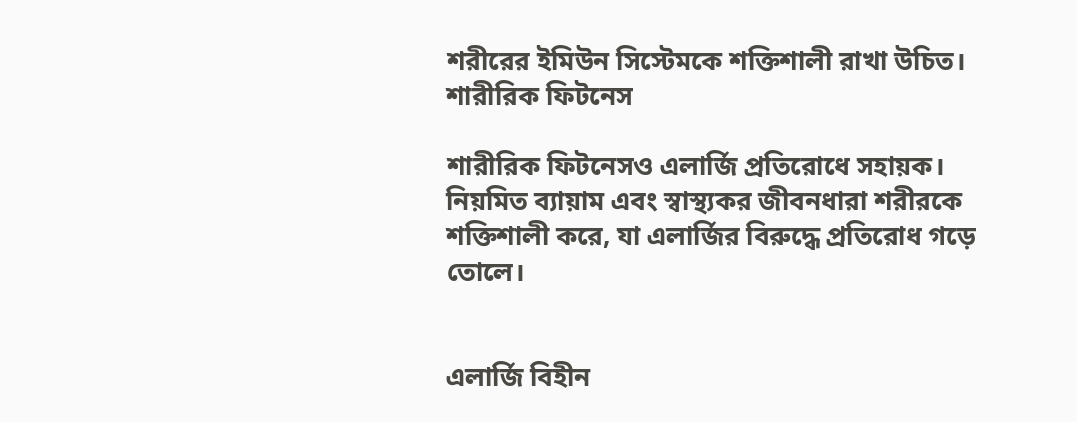শরীরের ইমিউন সিস্টেমকে শক্তিশালী রাখা উচিত।
শারীরিক ফিটনেস

শারীরিক ফিটনেসও এলার্জি প্রতিরোধে সহায়ক। নিয়মিত ব্যায়াম এবং স্বাস্থ্যকর জীবনধারা শরীরকে শক্তিশালী করে, যা এলার্জির বিরুদ্ধে প্রতিরোধ গড়ে তোলে।


এলার্জি বিহীন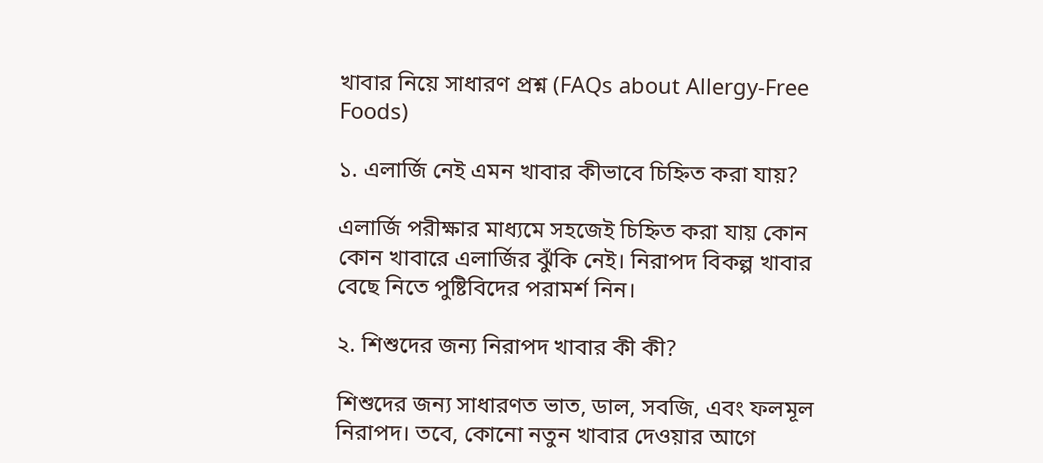খাবার নিয়ে সাধারণ প্রশ্ন (FAQs about Allergy-Free Foods)

১. এলার্জি নেই এমন খাবার কীভাবে চিহ্নিত করা যায়?

এলার্জি পরীক্ষার মাধ্যমে সহজেই চিহ্নিত করা যায় কোন কোন খাবারে এলার্জির ঝুঁকি নেই। নিরাপদ বিকল্প খাবার বেছে নিতে পুষ্টিবিদের পরামর্শ নিন।

২. শিশুদের জন্য নিরাপদ খাবার কী কী?

শিশুদের জন্য সাধারণত ভাত, ডাল, সবজি, এবং ফলমূল নিরাপদ। তবে, কোনো নতুন খাবার দেওয়ার আগে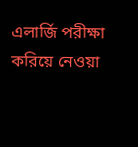এলার্জি পরীক্ষা করিয়ে নেওয়া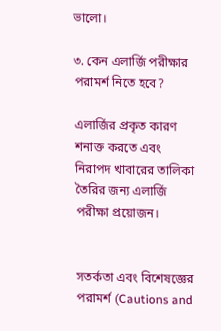ভালো।

৩. কেন এলার্জি পরীক্ষার পরামর্শ নিতে হবে?

এলার্জির প্রকৃত কারণ শনাক্ত করতে এবং নিরাপদ খাবারের তালিকা তৈরির জন্য এলার্জি পরীক্ষা প্রয়োজন।


সতর্কতা এবং বিশেষজ্ঞের পরামর্শ (Cautions and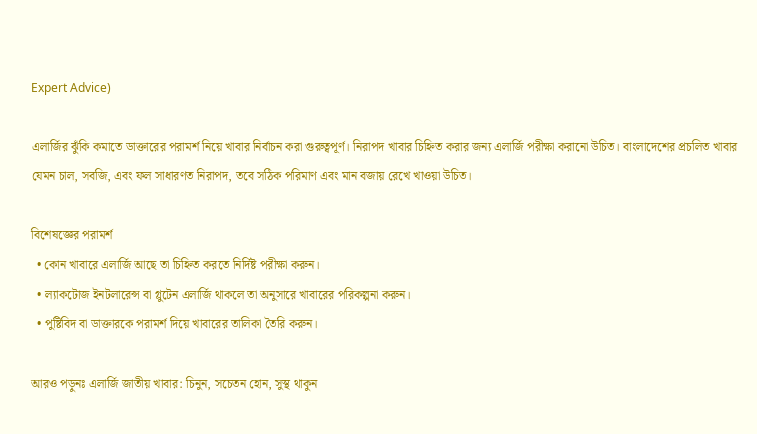Expert Advice)

এলার্জির ঝুঁকি কমাতে ডাক্তারের পরামর্শ নিয়ে খাবার নির্বাচন করা গুরুত্বপূর্ণ। নিরাপদ খাবার চিহ্নিত করার জন্য এলার্জি পরীক্ষা করানো উচিত। বাংলাদেশের প্রচলিত খাবার যেমন চাল, সবজি, এবং ফল সাধারণত নিরাপদ, তবে সঠিক পরিমাণ এবং মান বজায় রেখে খাওয়া উচিত।

বিশেষজ্ঞের পরামর্শ
  • কোন খাবারে এলার্জি আছে তা চিহ্নিত করতে নির্দিষ্ট পরীক্ষা করুন।
  • ল্যাকটোজ ইনটলারেন্স বা গ্লুটেন এলার্জি থাকলে তা অনুসারে খাবারের পরিকল্পনা করুন।
  • পুষ্টিবিদ বা ডাক্তারকে পরামর্শ দিয়ে খাবারের তালিকা তৈরি করুন।

আরও পড়ুনঃ এলার্জি জাতীয় খাবার: চিনুন, সচেতন হোন, সুস্থ থাকুন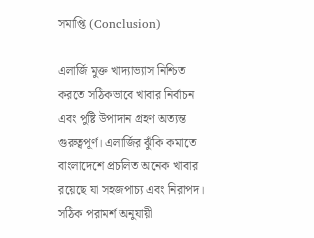সমাপ্তি (Conclusion)

এলার্জি মুক্ত খাদ্যাভ্যাস নিশ্চিত করতে সঠিকভাবে খাবার নির্বাচন এবং পুষ্টি উপাদান গ্রহণ অত্যন্ত গুরুত্বপূর্ণ। এলার্জির ঝুঁকি কমাতে বাংলাদেশে প্রচলিত অনেক খাবার রয়েছে যা সহজপাচ্য এবং নিরাপদ। সঠিক পরামর্শ অনুযায়ী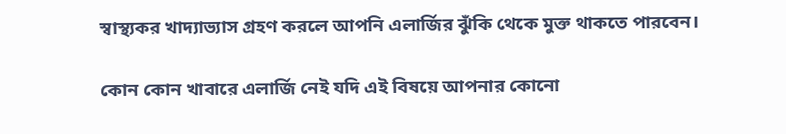স্বাস্থ্যকর খাদ্যাভ্যাস গ্রহণ করলে আপনি এলার্জির ঝুঁকি থেকে মুক্ত থাকতে পারবেন।

কোন কোন খাবারে এলার্জি নেই যদি এই বিষয়ে আপনার কোনো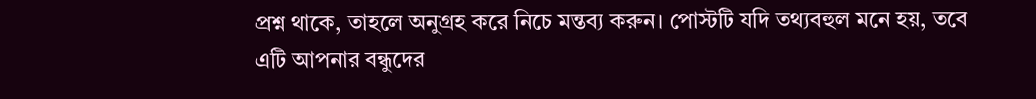প্রশ্ন থাকে, তাহলে অনুগ্রহ করে নিচে মন্তব্য করুন। পোস্টটি যদি তথ্যবহুল মনে হয়, তবে এটি আপনার বন্ধুদের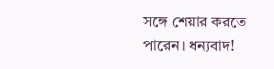সঙ্গে শেয়ার করতে পারেন। ধন্যবাদ!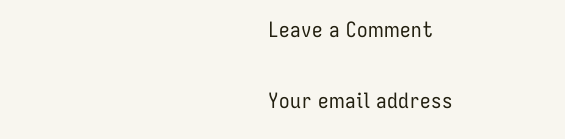Leave a Comment

Your email address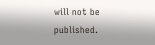will not be published.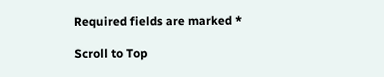Required fields are marked *

Scroll to Top